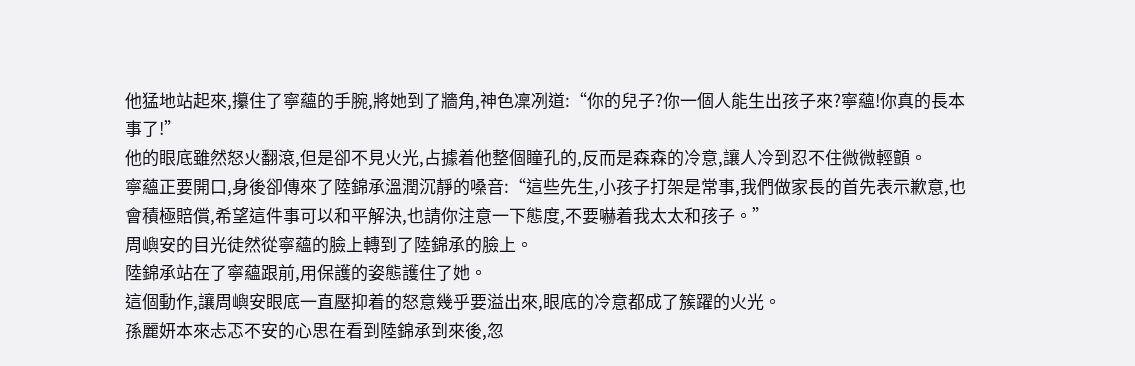他猛地站起來,攥住了寧蘊的手腕,將她到了牆角,神色凜冽道:“你的兒子?你一個人能生出孩子來?寧蘊!你真的長本事了!”
他的眼底雖然怒火翻滾,但是卻不見火光,占據着他整個瞳孔的,反而是森森的冷意,讓人冷到忍不住微微輕顫。
寧蘊正要開口,身後卻傳來了陸錦承溫潤沉靜的嗓音:“這些先生,小孩子打架是常事,我們做家長的首先表示歉意,也會積極賠償,希望這件事可以和平解決,也請你注意一下態度,不要嚇着我太太和孩子。”
周嶼安的目光徒然從寧蘊的臉上轉到了陸錦承的臉上。
陸錦承站在了寧蘊跟前,用保護的姿態護住了她。
這個動作,讓周嶼安眼底一直壓抑着的怒意幾乎要溢出來,眼底的冷意都成了簇躍的火光。
孫麗妍本來忐忑不安的心思在看到陸錦承到來後,忽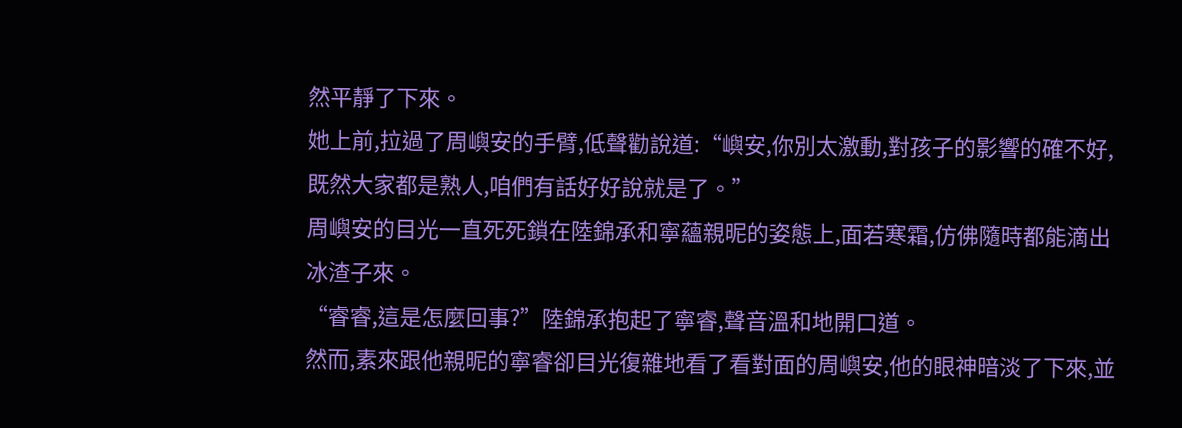然平靜了下來。
她上前,拉過了周嶼安的手臂,低聲勸說道:“嶼安,你別太激動,對孩子的影響的確不好,既然大家都是熟人,咱們有話好好說就是了。”
周嶼安的目光一直死死鎖在陸錦承和寧蘊親昵的姿態上,面若寒霜,仿佛隨時都能滴出冰渣子來。
“睿睿,這是怎麼回事?”陸錦承抱起了寧睿,聲音溫和地開口道。
然而,素來跟他親昵的寧睿卻目光復雜地看了看對面的周嶼安,他的眼神暗淡了下來,並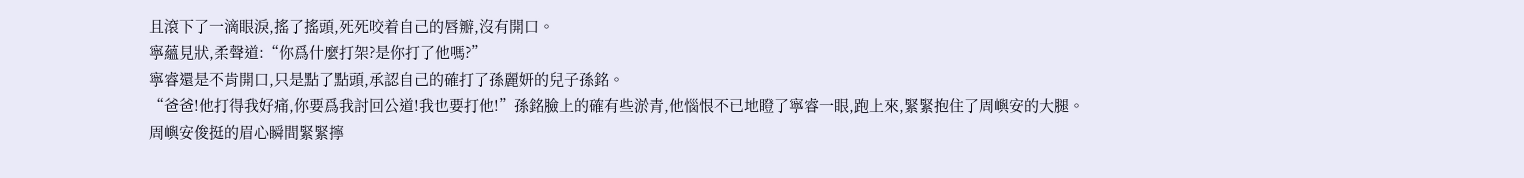且滾下了一滴眼淚,搖了搖頭,死死咬着自己的唇瓣,沒有開口。
寧蘊見狀,柔聲道:“你爲什麼打架?是你打了他嗎?”
寧睿還是不肯開口,只是點了點頭,承認自己的確打了孫麗妍的兒子孫銘。
“爸爸!他打得我好痛,你要爲我討回公道!我也要打他!”孫銘臉上的確有些淤青,他惱恨不已地瞪了寧睿一眼,跑上來,緊緊抱住了周嶼安的大腿。
周嶼安俊挺的眉心瞬間緊緊擰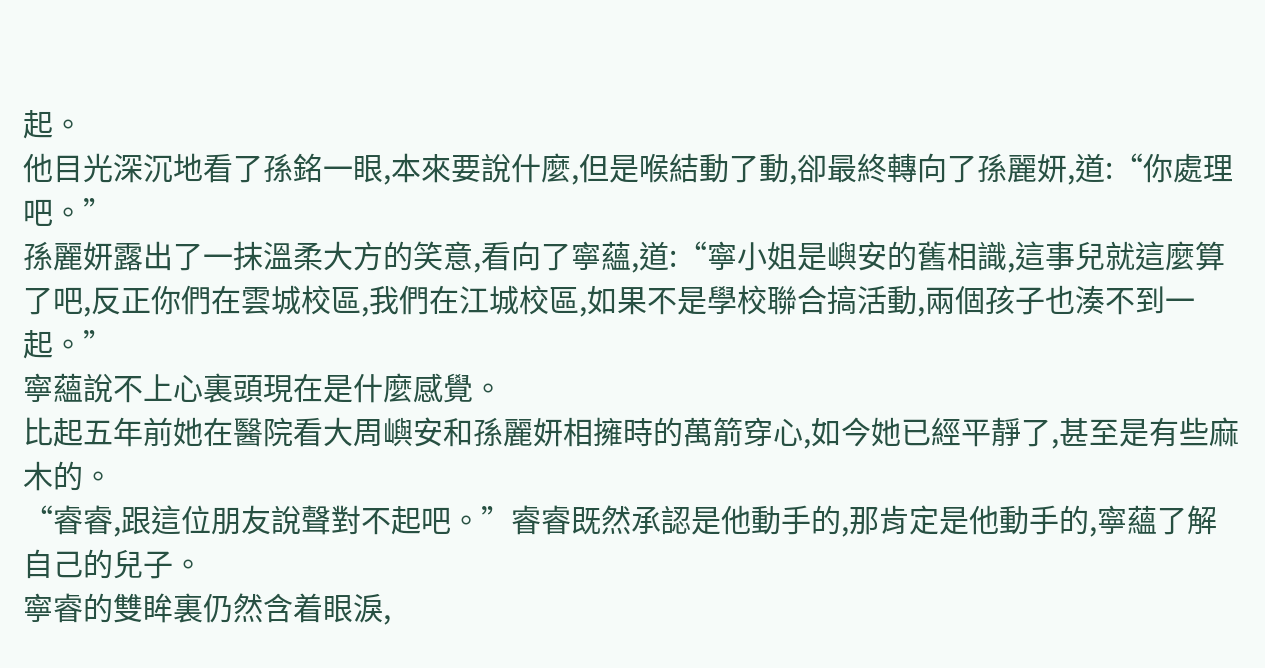起。
他目光深沉地看了孫銘一眼,本來要說什麼,但是喉結動了動,卻最終轉向了孫麗妍,道:“你處理吧。”
孫麗妍露出了一抹溫柔大方的笑意,看向了寧蘊,道:“寧小姐是嶼安的舊相識,這事兒就這麼算了吧,反正你們在雲城校區,我們在江城校區,如果不是學校聯合搞活動,兩個孩子也湊不到一起。”
寧蘊說不上心裏頭現在是什麼感覺。
比起五年前她在醫院看大周嶼安和孫麗妍相擁時的萬箭穿心,如今她已經平靜了,甚至是有些麻木的。
“睿睿,跟這位朋友說聲對不起吧。”睿睿既然承認是他動手的,那肯定是他動手的,寧蘊了解自己的兒子。
寧睿的雙眸裏仍然含着眼淚,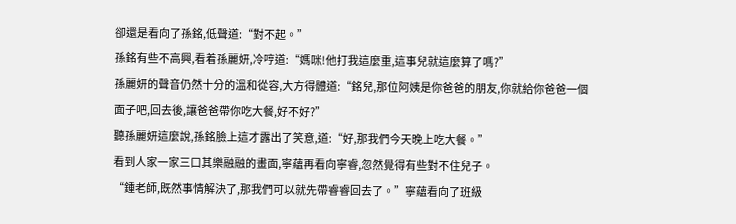卻還是看向了孫銘,低聲道:“對不起。”
孫銘有些不高興,看着孫麗妍,冷哼道:“媽咪!他打我這麼重,這事兒就這麼算了嗎?”
孫麗妍的聲音仍然十分的溫和從容,大方得體道:“銘兒,那位阿姨是你爸爸的朋友,你就給你爸爸一個面子吧,回去後,讓爸爸帶你吃大餐,好不好?”
聽孫麗妍這麼說,孫銘臉上這才露出了笑意,道:“好,那我們今天晚上吃大餐。”
看到人家一家三口其樂融融的畫面,寧蘊再看向寧睿,忽然覺得有些對不住兒子。
“鍾老師,既然事情解決了,那我們可以就先帶睿睿回去了。”寧蘊看向了班級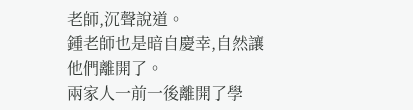老師,沉聲說道。
鍾老師也是暗自慶幸,自然讓他們離開了。
兩家人一前一後離開了學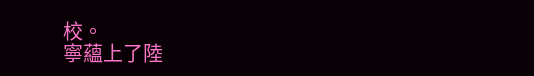校。
寧蘊上了陸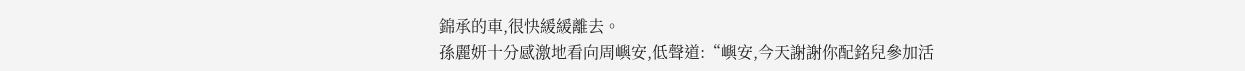錦承的車,很快緩緩離去。
孫麗妍十分感激地看向周嶼安,低聲道:“嶼安,今天謝謝你配銘兒參加活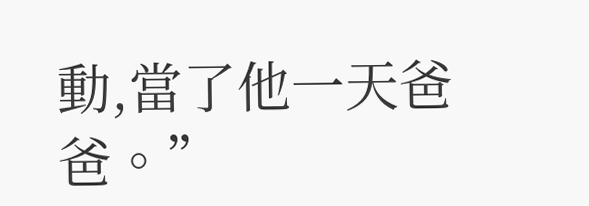動,當了他一天爸爸。”